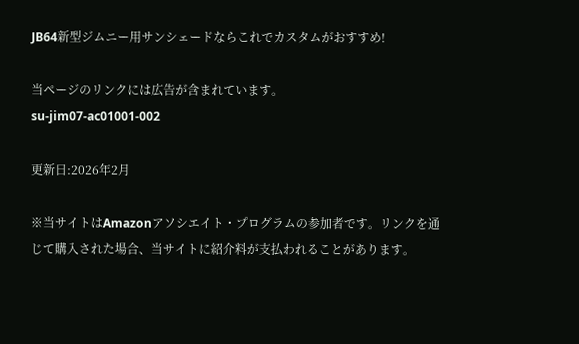JB64新型ジムニー用サンシェードならこれでカスタムがおすすめ!

当ページのリンクには広告が含まれています。
su-jim07-ac01001-002

更新日:2026年2月

※当サイトはAmazonアソシエイト・プログラムの参加者です。リンクを通じて購入された場合、当サイトに紹介料が支払われることがあります。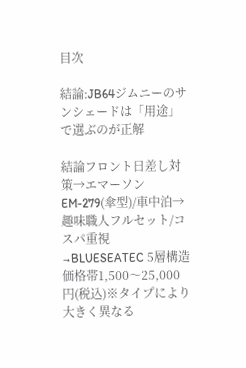目次

結論:JB64ジムニーのサンシェードは「用途」で選ぶのが正解

結論フロント日差し対策→エマーソンEM-279(傘型)/車中泊→趣味職人フルセット/コスパ重視→BLUESEATEC 5層構造
価格帯1,500〜25,000円(税込)※タイプにより大きく異なる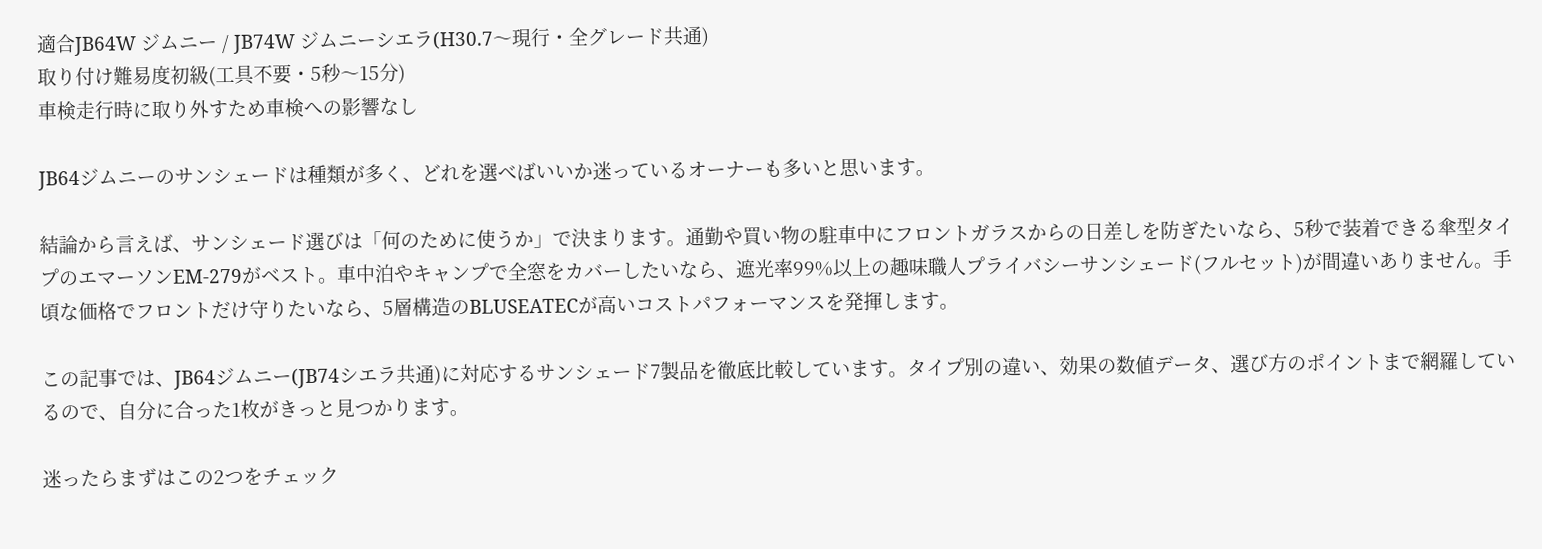適合JB64W ジムニー / JB74W ジムニーシエラ(H30.7〜現行・全グレード共通)
取り付け難易度初級(工具不要・5秒〜15分)
車検走行時に取り外すため車検への影響なし

JB64ジムニーのサンシェードは種類が多く、どれを選べばいいか迷っているオーナーも多いと思います。

結論から言えば、サンシェード選びは「何のために使うか」で決まります。通勤や買い物の駐車中にフロントガラスからの日差しを防ぎたいなら、5秒で装着できる傘型タイプのエマーソンEM-279がベスト。車中泊やキャンプで全窓をカバーしたいなら、遮光率99%以上の趣味職人プライバシーサンシェード(フルセット)が間違いありません。手頃な価格でフロントだけ守りたいなら、5層構造のBLUSEATECが高いコストパフォーマンスを発揮します。

この記事では、JB64ジムニー(JB74シエラ共通)に対応するサンシェード7製品を徹底比較しています。タイプ別の違い、効果の数値データ、選び方のポイントまで網羅しているので、自分に合った1枚がきっと見つかります。

迷ったらまずはこの2つをチェック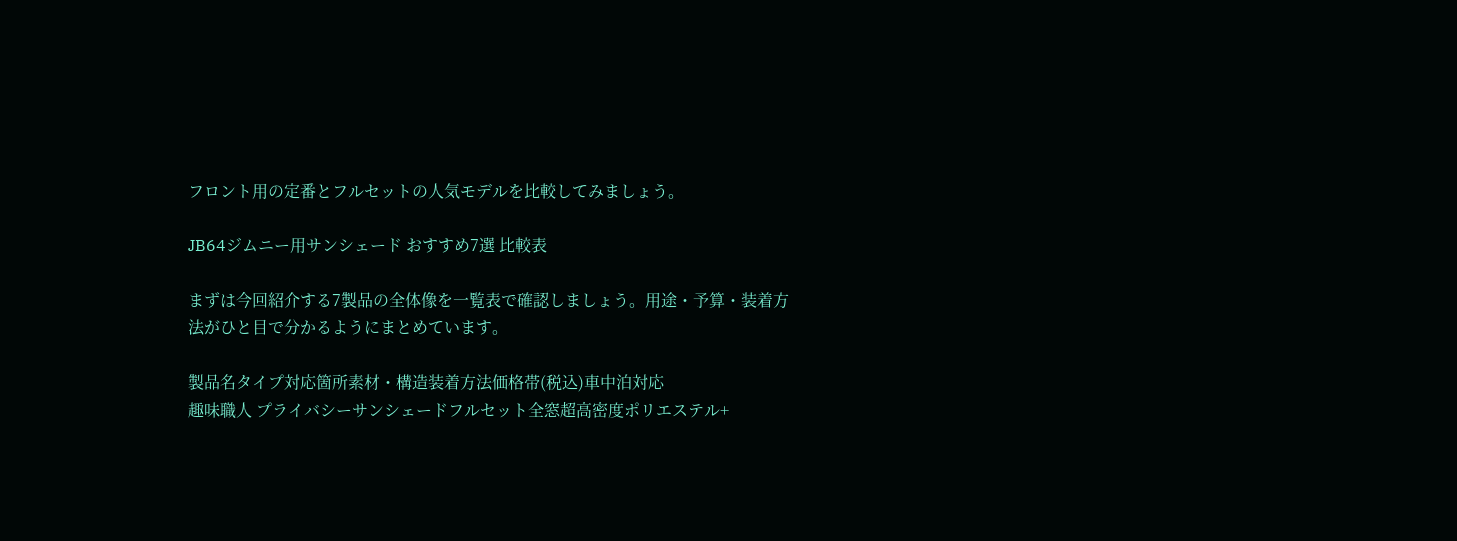フロント用の定番とフルセットの人気モデルを比較してみましょう。

JB64ジムニー用サンシェード おすすめ7選 比較表

まずは今回紹介する7製品の全体像を一覧表で確認しましょう。用途・予算・装着方法がひと目で分かるようにまとめています。

製品名タイプ対応箇所素材・構造装着方法価格帯(税込)車中泊対応
趣味職人 プライバシーサンシェードフルセット全窓超高密度ポリエステル+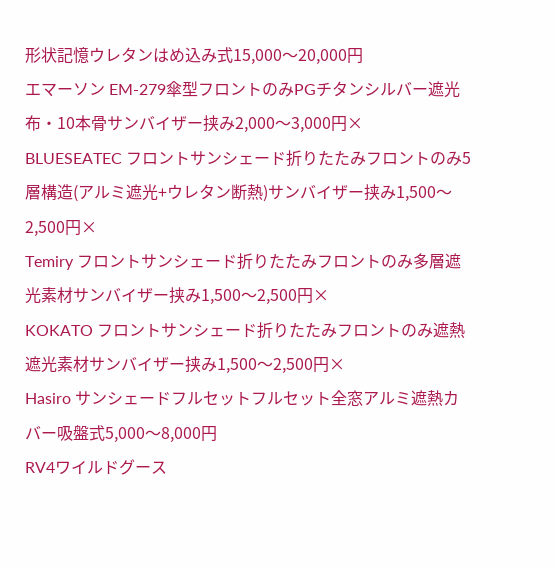形状記憶ウレタンはめ込み式15,000〜20,000円
エマーソン EM-279傘型フロントのみPGチタンシルバー遮光布・10本骨サンバイザー挟み2,000〜3,000円×
BLUESEATEC フロントサンシェード折りたたみフロントのみ5層構造(アルミ遮光+ウレタン断熱)サンバイザー挟み1,500〜2,500円×
Temiry フロントサンシェード折りたたみフロントのみ多層遮光素材サンバイザー挟み1,500〜2,500円×
KOKATO フロントサンシェード折りたたみフロントのみ遮熱遮光素材サンバイザー挟み1,500〜2,500円×
Hasiro サンシェードフルセットフルセット全窓アルミ遮熱カバー吸盤式5,000〜8,000円
RV4ワイルドグース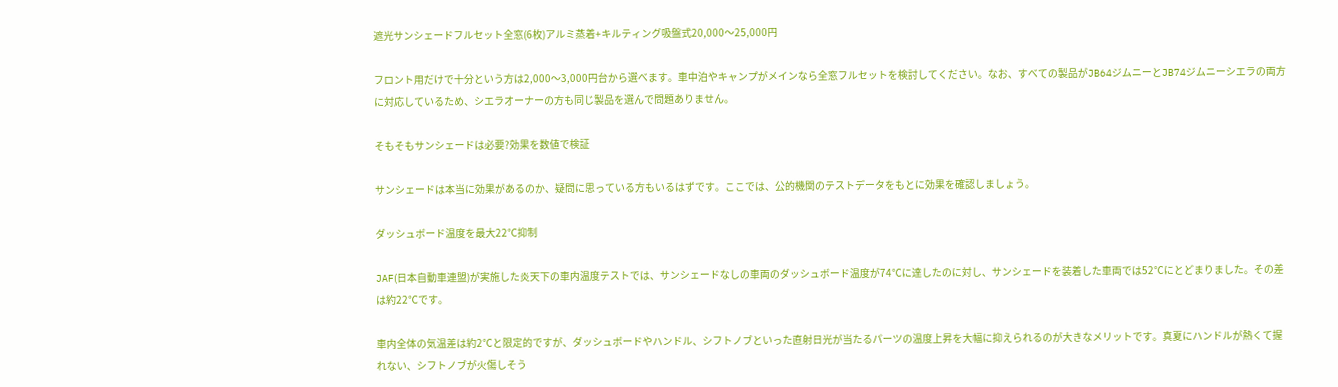遮光サンシェードフルセット全窓(6枚)アルミ蒸着+キルティング吸盤式20,000〜25,000円

フロント用だけで十分という方は2,000〜3,000円台から選べます。車中泊やキャンプがメインなら全窓フルセットを検討してください。なお、すべての製品がJB64ジムニーとJB74ジムニーシエラの両方に対応しているため、シエラオーナーの方も同じ製品を選んで問題ありません。

そもそもサンシェードは必要?効果を数値で検証

サンシェードは本当に効果があるのか、疑問に思っている方もいるはずです。ここでは、公的機関のテストデータをもとに効果を確認しましょう。

ダッシュボード温度を最大22℃抑制

JAF(日本自動車連盟)が実施した炎天下の車内温度テストでは、サンシェードなしの車両のダッシュボード温度が74℃に達したのに対し、サンシェードを装着した車両では52℃にとどまりました。その差は約22℃です。

車内全体の気温差は約2℃と限定的ですが、ダッシュボードやハンドル、シフトノブといった直射日光が当たるパーツの温度上昇を大幅に抑えられるのが大きなメリットです。真夏にハンドルが熱くて握れない、シフトノブが火傷しそう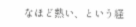なほど熱い、という経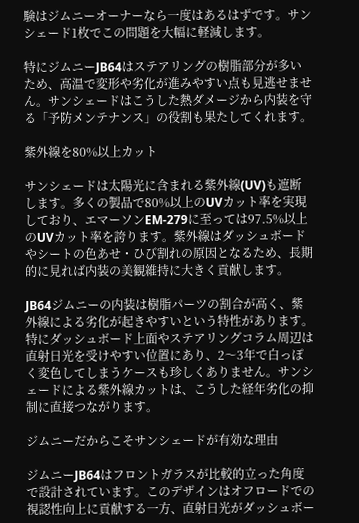験はジムニーオーナーなら一度はあるはずです。サンシェード1枚でこの問題を大幅に軽減します。

特にジムニーJB64はステアリングの樹脂部分が多いため、高温で変形や劣化が進みやすい点も見逃せません。サンシェードはこうした熱ダメージから内装を守る「予防メンテナンス」の役割も果たしてくれます。

紫外線を80%以上カット

サンシェードは太陽光に含まれる紫外線(UV)も遮断します。多くの製品で80%以上のUVカット率を実現しており、エマーソンEM-279に至っては97.5%以上のUVカット率を誇ります。紫外線はダッシュボードやシートの色あせ・ひび割れの原因となるため、長期的に見れば内装の美観維持に大きく貢献します。

JB64ジムニーの内装は樹脂パーツの割合が高く、紫外線による劣化が起きやすいという特性があります。特にダッシュボード上面やステアリングコラム周辺は直射日光を受けやすい位置にあり、2〜3年で白っぽく変色してしまうケースも珍しくありません。サンシェードによる紫外線カットは、こうした経年劣化の抑制に直接つながります。

ジムニーだからこそサンシェードが有効な理由

ジムニーJB64はフロントガラスが比較的立った角度で設計されています。このデザインはオフロードでの視認性向上に貢献する一方、直射日光がダッシュボー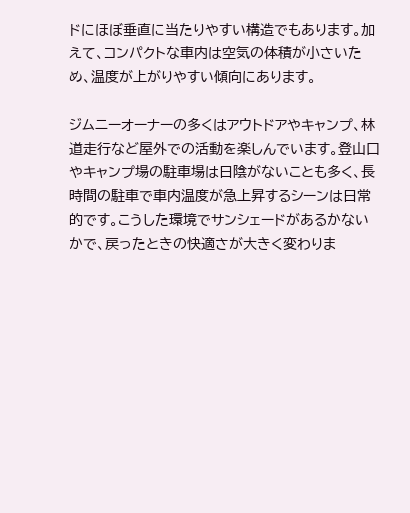ドにほぼ垂直に当たりやすい構造でもあります。加えて、コンパクトな車内は空気の体積が小さいため、温度が上がりやすい傾向にあります。

ジムニーオーナーの多くはアウトドアやキャンプ、林道走行など屋外での活動を楽しんでいます。登山口やキャンプ場の駐車場は日陰がないことも多く、長時間の駐車で車内温度が急上昇するシーンは日常的です。こうした環境でサンシェードがあるかないかで、戻ったときの快適さが大きく変わりま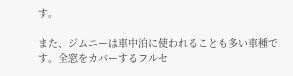す。

また、ジムニーは車中泊に使われることも多い車種です。全窓をカバーするフルセ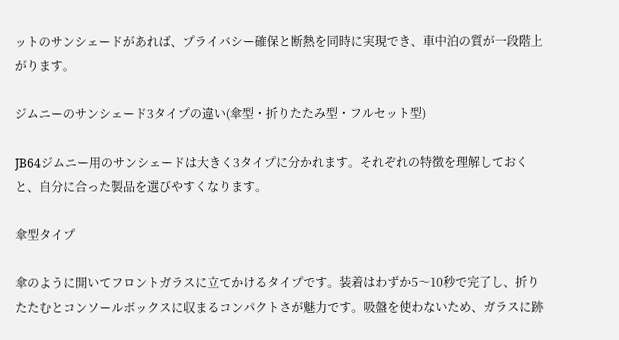ットのサンシェードがあれば、プライバシー確保と断熱を同時に実現でき、車中泊の質が一段階上がります。

ジムニーのサンシェード3タイプの違い(傘型・折りたたみ型・フルセット型)

JB64ジムニー用のサンシェードは大きく3タイプに分かれます。それぞれの特徴を理解しておくと、自分に合った製品を選びやすくなります。

傘型タイプ

傘のように開いてフロントガラスに立てかけるタイプです。装着はわずか5〜10秒で完了し、折りたたむとコンソールボックスに収まるコンパクトさが魅力です。吸盤を使わないため、ガラスに跡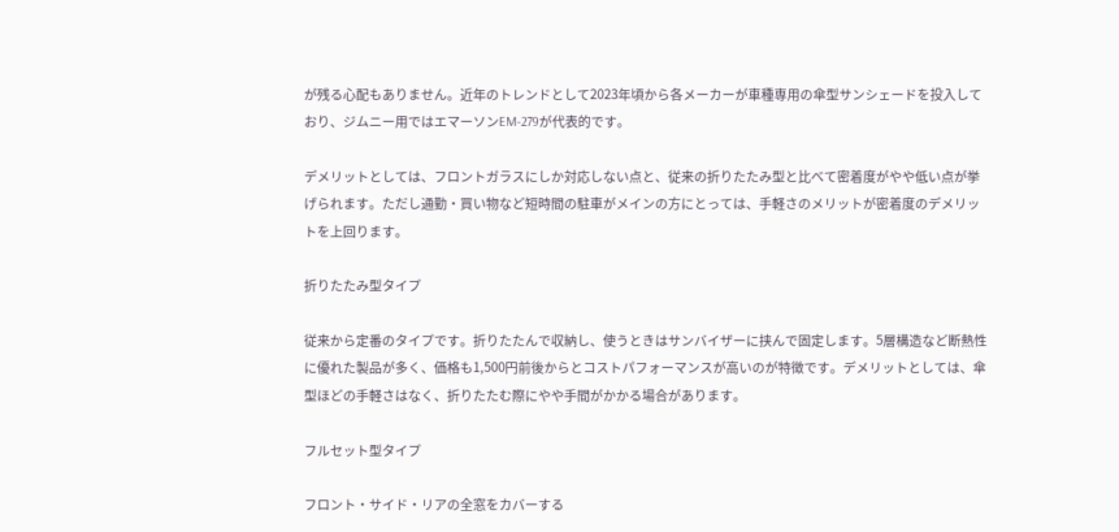が残る心配もありません。近年のトレンドとして2023年頃から各メーカーが車種専用の傘型サンシェードを投入しており、ジムニー用ではエマーソンEM-279が代表的です。

デメリットとしては、フロントガラスにしか対応しない点と、従来の折りたたみ型と比べて密着度がやや低い点が挙げられます。ただし通勤・買い物など短時間の駐車がメインの方にとっては、手軽さのメリットが密着度のデメリットを上回ります。

折りたたみ型タイプ

従来から定番のタイプです。折りたたんで収納し、使うときはサンバイザーに挟んで固定します。5層構造など断熱性に優れた製品が多く、価格も1,500円前後からとコストパフォーマンスが高いのが特徴です。デメリットとしては、傘型ほどの手軽さはなく、折りたたむ際にやや手間がかかる場合があります。

フルセット型タイプ

フロント・サイド・リアの全窓をカバーする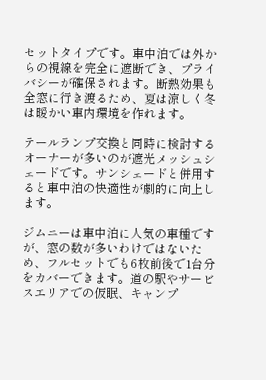セットタイプです。車中泊では外からの視線を完全に遮断でき、プライバシーが確保されます。断熱効果も全窓に行き渡るため、夏は涼しく冬は暖かい車内環境を作れます。

テールランプ交換と同時に検討するオーナーが多いのが遮光メッシュシェードです。サンシェードと併用すると車中泊の快適性が劇的に向上します。

ジムニーは車中泊に人気の車種ですが、窓の数が多いわけではないため、フルセットでも6枚前後で1台分をカバーできます。道の駅やサービスエリアでの仮眠、キャンプ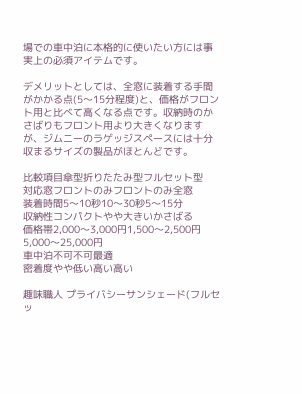場での車中泊に本格的に使いたい方には事実上の必須アイテムです。

デメリットとしては、全窓に装着する手間がかかる点(5〜15分程度)と、価格がフロント用と比べて高くなる点です。収納時のかさばりもフロント用より大きくなりますが、ジムニーのラゲッジスペースには十分収まるサイズの製品がほとんどです。

比較項目傘型折りたたみ型フルセット型
対応窓フロントのみフロントのみ全窓
装着時間5〜10秒10〜30秒5〜15分
収納性コンパクトやや大きいかさばる
価格帯2,000〜3,000円1,500〜2,500円5,000〜25,000円
車中泊不可不可最適
密着度やや低い高い高い

趣味職人 プライバシーサンシェード(フルセッ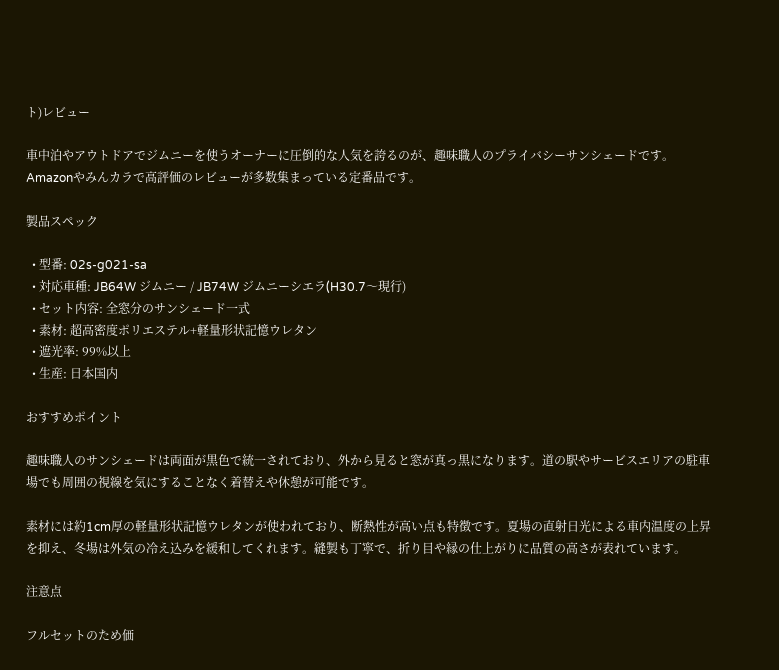ト)レビュー

車中泊やアウトドアでジムニーを使うオーナーに圧倒的な人気を誇るのが、趣味職人のプライバシーサンシェードです。Amazonやみんカラで高評価のレビューが多数集まっている定番品です。

製品スペック

  • 型番: 02s-g021-sa
  • 対応車種: JB64W ジムニー / JB74W ジムニーシエラ(H30.7〜現行)
  • セット内容: 全窓分のサンシェード一式
  • 素材: 超高密度ポリエステル+軽量形状記憶ウレタン
  • 遮光率: 99%以上
  • 生産: 日本国内

おすすめポイント

趣味職人のサンシェードは両面が黒色で統一されており、外から見ると窓が真っ黒になります。道の駅やサービスエリアの駐車場でも周囲の視線を気にすることなく着替えや休憩が可能です。

素材には約1cm厚の軽量形状記憶ウレタンが使われており、断熱性が高い点も特徴です。夏場の直射日光による車内温度の上昇を抑え、冬場は外気の冷え込みを緩和してくれます。縫製も丁寧で、折り目や縁の仕上がりに品質の高さが表れています。

注意点

フルセットのため価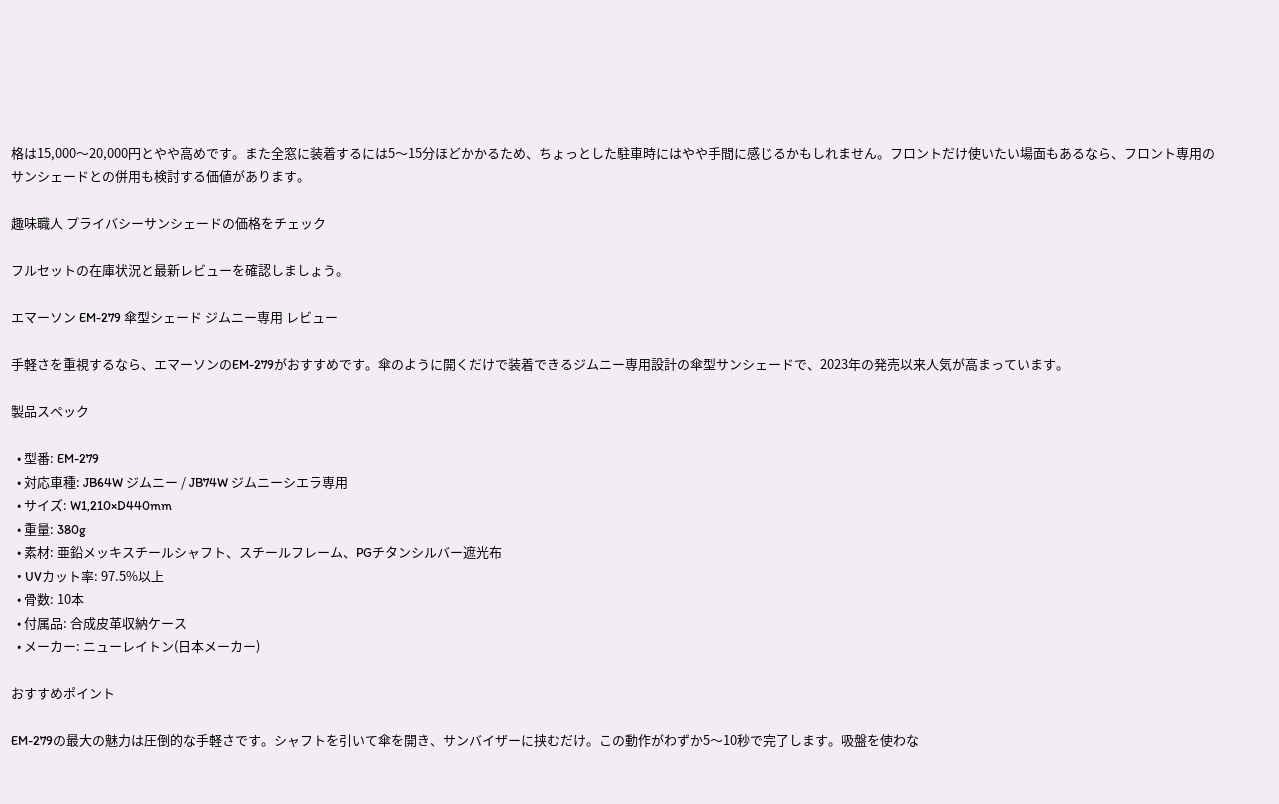格は15,000〜20,000円とやや高めです。また全窓に装着するには5〜15分ほどかかるため、ちょっとした駐車時にはやや手間に感じるかもしれません。フロントだけ使いたい場面もあるなら、フロント専用のサンシェードとの併用も検討する価値があります。

趣味職人 プライバシーサンシェードの価格をチェック

フルセットの在庫状況と最新レビューを確認しましょう。

エマーソン EM-279 傘型シェード ジムニー専用 レビュー

手軽さを重視するなら、エマーソンのEM-279がおすすめです。傘のように開くだけで装着できるジムニー専用設計の傘型サンシェードで、2023年の発売以来人気が高まっています。

製品スペック

  • 型番: EM-279
  • 対応車種: JB64W ジムニー / JB74W ジムニーシエラ専用
  • サイズ: W1,210×D440mm
  • 重量: 380g
  • 素材: 亜鉛メッキスチールシャフト、スチールフレーム、PGチタンシルバー遮光布
  • UVカット率: 97.5%以上
  • 骨数: 10本
  • 付属品: 合成皮革収納ケース
  • メーカー: ニューレイトン(日本メーカー)

おすすめポイント

EM-279の最大の魅力は圧倒的な手軽さです。シャフトを引いて傘を開き、サンバイザーに挟むだけ。この動作がわずか5〜10秒で完了します。吸盤を使わな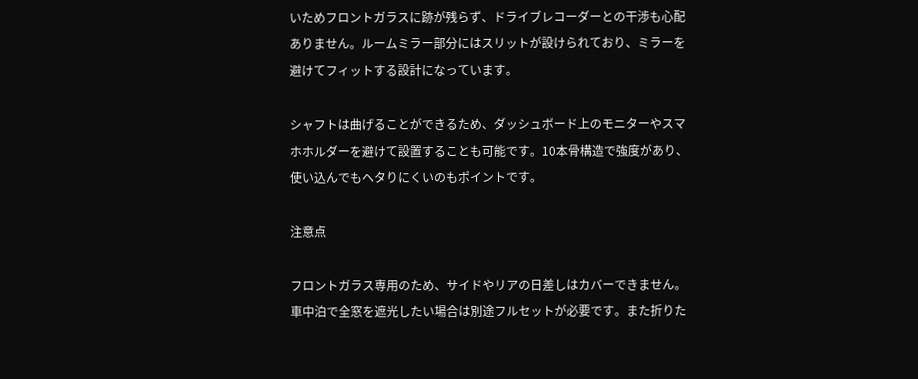いためフロントガラスに跡が残らず、ドライブレコーダーとの干渉も心配ありません。ルームミラー部分にはスリットが設けられており、ミラーを避けてフィットする設計になっています。

シャフトは曲げることができるため、ダッシュボード上のモニターやスマホホルダーを避けて設置することも可能です。10本骨構造で強度があり、使い込んでもヘタりにくいのもポイントです。

注意点

フロントガラス専用のため、サイドやリアの日差しはカバーできません。車中泊で全窓を遮光したい場合は別途フルセットが必要です。また折りた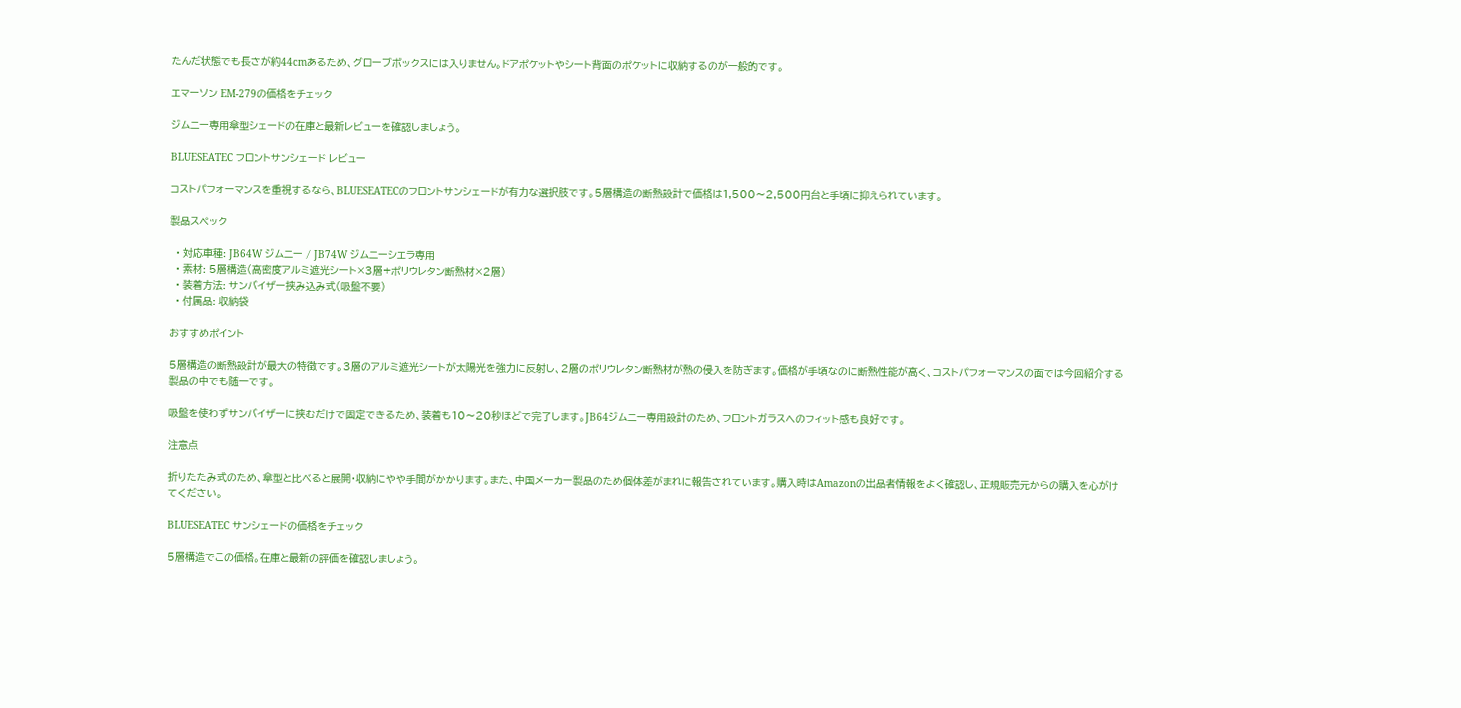たんだ状態でも長さが約44cmあるため、グローブボックスには入りません。ドアポケットやシート背面のポケットに収納するのが一般的です。

エマーソン EM-279の価格をチェック

ジムニー専用傘型シェードの在庫と最新レビューを確認しましょう。

BLUESEATEC フロントサンシェード レビュー

コストパフォーマンスを重視するなら、BLUESEATECのフロントサンシェードが有力な選択肢です。5層構造の断熱設計で価格は1,500〜2,500円台と手頃に抑えられています。

製品スペック

  • 対応車種: JB64W ジムニー / JB74W ジムニーシエラ専用
  • 素材: 5層構造(高密度アルミ遮光シート×3層+ポリウレタン断熱材×2層)
  • 装着方法: サンバイザー挟み込み式(吸盤不要)
  • 付属品: 収納袋

おすすめポイント

5層構造の断熱設計が最大の特徴です。3層のアルミ遮光シートが太陽光を強力に反射し、2層のポリウレタン断熱材が熱の侵入を防ぎます。価格が手頃なのに断熱性能が高く、コストパフォーマンスの面では今回紹介する製品の中でも随一です。

吸盤を使わずサンバイザーに挟むだけで固定できるため、装着も10〜20秒ほどで完了します。JB64ジムニー専用設計のため、フロントガラスへのフィット感も良好です。

注意点

折りたたみ式のため、傘型と比べると展開・収納にやや手間がかかります。また、中国メーカー製品のため個体差がまれに報告されています。購入時はAmazonの出品者情報をよく確認し、正規販売元からの購入を心がけてください。

BLUESEATEC サンシェードの価格をチェック

5層構造でこの価格。在庫と最新の評価を確認しましょう。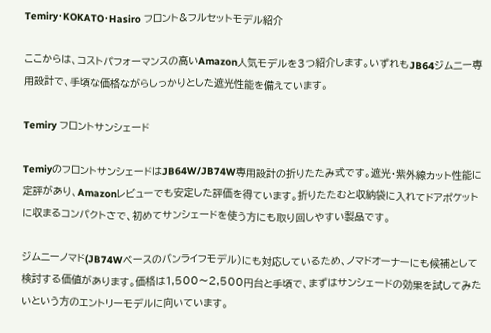Temiry・KOKATO・Hasiro フロント&フルセットモデル紹介

ここからは、コストパフォーマンスの高いAmazon人気モデルを3つ紹介します。いずれもJB64ジムニー専用設計で、手頃な価格ながらしっかりとした遮光性能を備えています。

Temiry フロントサンシェード

TemiyのフロントサンシェードはJB64W/JB74W専用設計の折りたたみ式です。遮光・紫外線カット性能に定評があり、Amazonレビューでも安定した評価を得ています。折りたたむと収納袋に入れてドアポケットに収まるコンパクトさで、初めてサンシェードを使う方にも取り回しやすい製品です。

ジムニーノマド(JB74Wベースのバンライフモデル)にも対応しているため、ノマドオーナーにも候補として検討する価値があります。価格は1,500〜2,500円台と手頃で、まずはサンシェードの効果を試してみたいという方のエントリーモデルに向いています。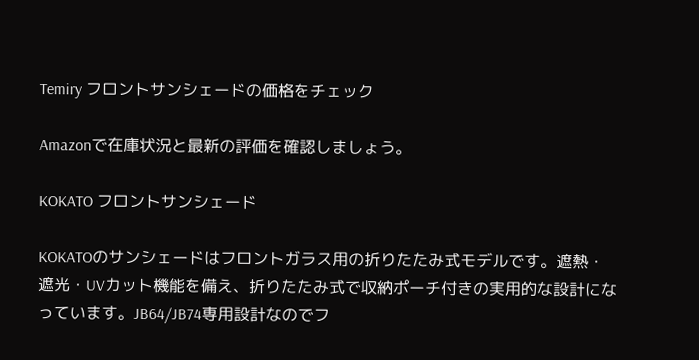Temiry フロントサンシェードの価格をチェック

Amazonで在庫状況と最新の評価を確認しましょう。

KOKATO フロントサンシェード

KOKATOのサンシェードはフロントガラス用の折りたたみ式モデルです。遮熱・遮光・UVカット機能を備え、折りたたみ式で収納ポーチ付きの実用的な設計になっています。JB64/JB74専用設計なのでフ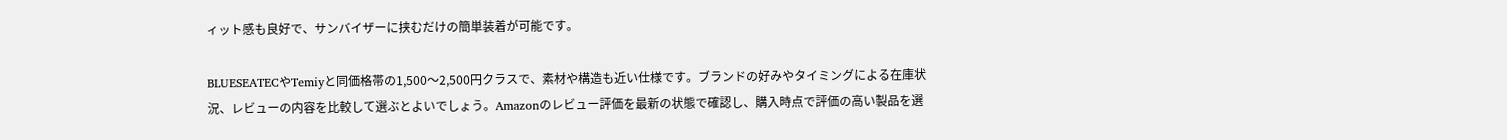ィット感も良好で、サンバイザーに挟むだけの簡単装着が可能です。

BLUESEATECやTemiyと同価格帯の1,500〜2,500円クラスで、素材や構造も近い仕様です。ブランドの好みやタイミングによる在庫状況、レビューの内容を比較して選ぶとよいでしょう。Amazonのレビュー評価を最新の状態で確認し、購入時点で評価の高い製品を選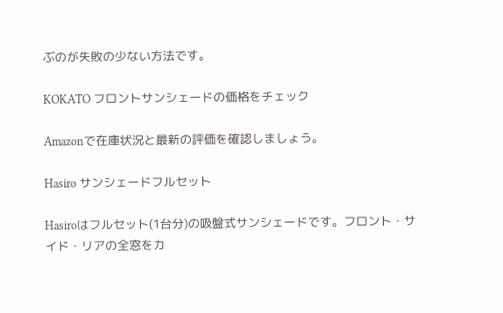ぶのが失敗の少ない方法です。

KOKATO フロントサンシェードの価格をチェック

Amazonで在庫状況と最新の評価を確認しましょう。

Hasiro サンシェードフルセット

Hasiroはフルセット(1台分)の吸盤式サンシェードです。フロント・サイド・リアの全窓をカ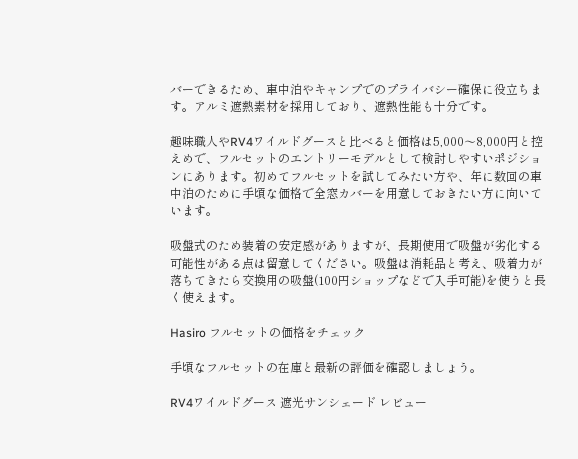バーできるため、車中泊やキャンプでのプライバシー確保に役立ちます。アルミ遮熱素材を採用しており、遮熱性能も十分です。

趣味職人やRV4ワイルドグースと比べると価格は5,000〜8,000円と控えめで、フルセットのエントリーモデルとして検討しやすいポジションにあります。初めてフルセットを試してみたい方や、年に数回の車中泊のために手頃な価格で全窓カバーを用意しておきたい方に向いています。

吸盤式のため装着の安定感がありますが、長期使用で吸盤が劣化する可能性がある点は留意してください。吸盤は消耗品と考え、吸着力が落ちてきたら交換用の吸盤(100円ショップなどで入手可能)を使うと長く使えます。

Hasiro フルセットの価格をチェック

手頃なフルセットの在庫と最新の評価を確認しましょう。

RV4ワイルドグース 遮光サンシェード レビュー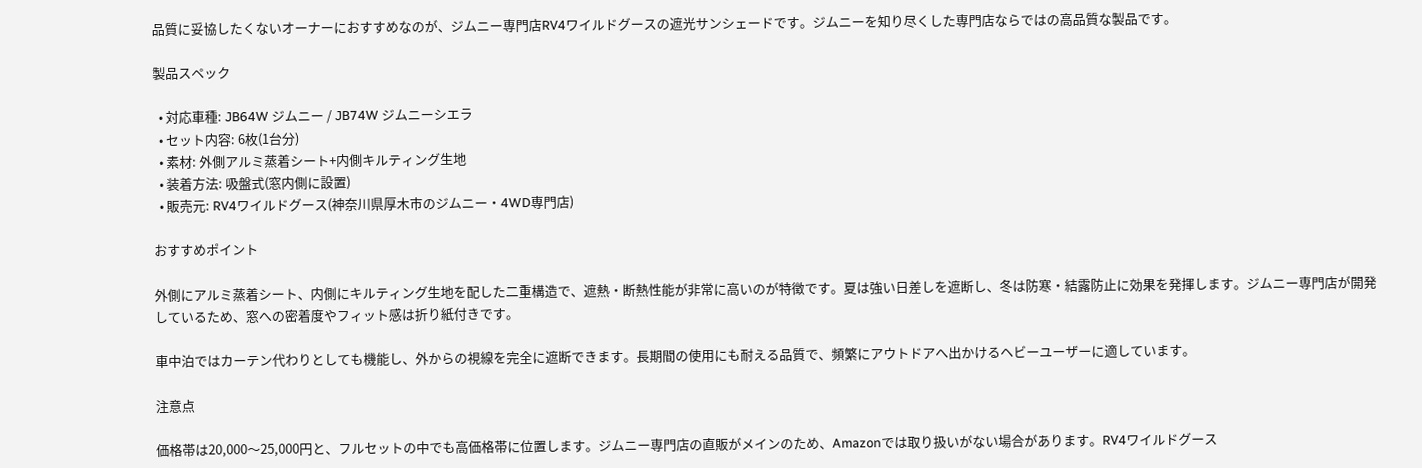品質に妥協したくないオーナーにおすすめなのが、ジムニー専門店RV4ワイルドグースの遮光サンシェードです。ジムニーを知り尽くした専門店ならではの高品質な製品です。

製品スペック

  • 対応車種: JB64W ジムニー / JB74W ジムニーシエラ
  • セット内容: 6枚(1台分)
  • 素材: 外側アルミ蒸着シート+内側キルティング生地
  • 装着方法: 吸盤式(窓内側に設置)
  • 販売元: RV4ワイルドグース(神奈川県厚木市のジムニー・4WD専門店)

おすすめポイント

外側にアルミ蒸着シート、内側にキルティング生地を配した二重構造で、遮熱・断熱性能が非常に高いのが特徴です。夏は強い日差しを遮断し、冬は防寒・結露防止に効果を発揮します。ジムニー専門店が開発しているため、窓への密着度やフィット感は折り紙付きです。

車中泊ではカーテン代わりとしても機能し、外からの視線を完全に遮断できます。長期間の使用にも耐える品質で、頻繁にアウトドアへ出かけるヘビーユーザーに適しています。

注意点

価格帯は20,000〜25,000円と、フルセットの中でも高価格帯に位置します。ジムニー専門店の直販がメインのため、Amazonでは取り扱いがない場合があります。RV4ワイルドグース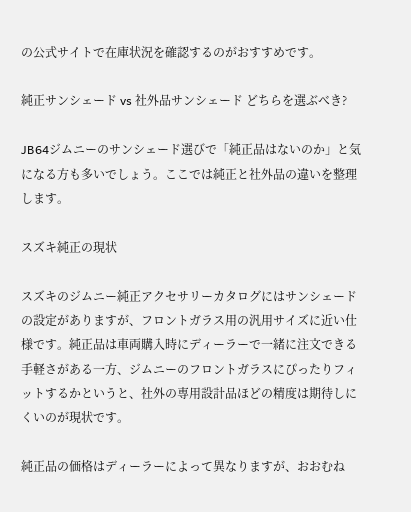の公式サイトで在庫状況を確認するのがおすすめです。

純正サンシェード vs 社外品サンシェード どちらを選ぶべき?

JB64ジムニーのサンシェード選びで「純正品はないのか」と気になる方も多いでしょう。ここでは純正と社外品の違いを整理します。

スズキ純正の現状

スズキのジムニー純正アクセサリーカタログにはサンシェードの設定がありますが、フロントガラス用の汎用サイズに近い仕様です。純正品は車両購入時にディーラーで一緒に注文できる手軽さがある一方、ジムニーのフロントガラスにぴったりフィットするかというと、社外の専用設計品ほどの精度は期待しにくいのが現状です。

純正品の価格はディーラーによって異なりますが、おおむね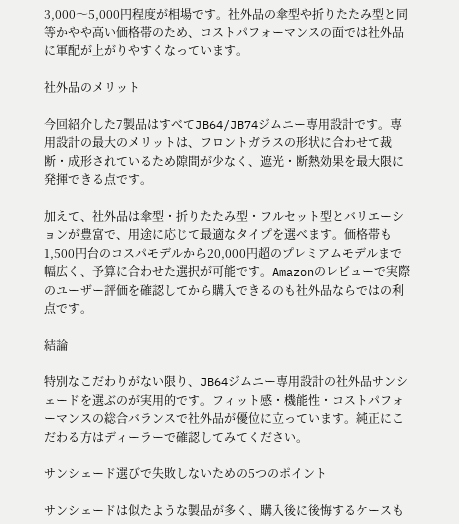3,000〜5,000円程度が相場です。社外品の傘型や折りたたみ型と同等かやや高い価格帯のため、コストパフォーマンスの面では社外品に軍配が上がりやすくなっています。

社外品のメリット

今回紹介した7製品はすべてJB64/JB74ジムニー専用設計です。専用設計の最大のメリットは、フロントガラスの形状に合わせて裁断・成形されているため隙間が少なく、遮光・断熱効果を最大限に発揮できる点です。

加えて、社外品は傘型・折りたたみ型・フルセット型とバリエーションが豊富で、用途に応じて最適なタイプを選べます。価格帯も1,500円台のコスパモデルから20,000円超のプレミアムモデルまで幅広く、予算に合わせた選択が可能です。Amazonのレビューで実際のユーザー評価を確認してから購入できるのも社外品ならではの利点です。

結論

特別なこだわりがない限り、JB64ジムニー専用設計の社外品サンシェードを選ぶのが実用的です。フィット感・機能性・コストパフォーマンスの総合バランスで社外品が優位に立っています。純正にこだわる方はディーラーで確認してみてください。

サンシェード選びで失敗しないための5つのポイント

サンシェードは似たような製品が多く、購入後に後悔するケースも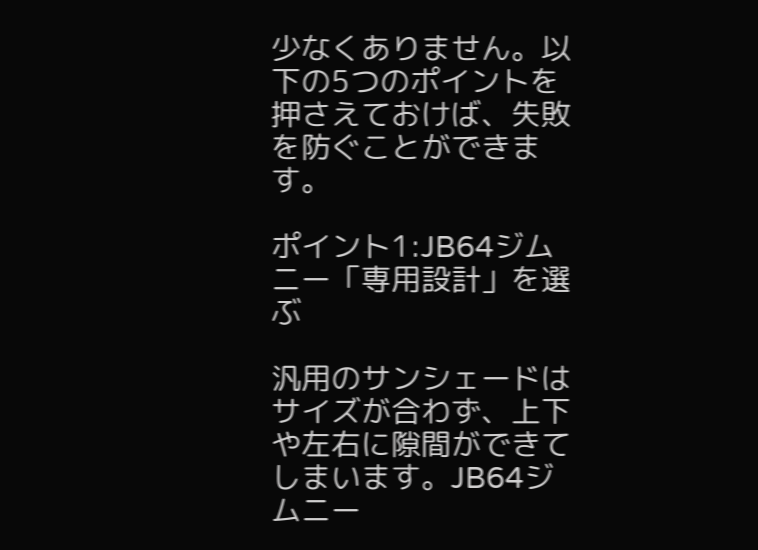少なくありません。以下の5つのポイントを押さえておけば、失敗を防ぐことができます。

ポイント1:JB64ジムニー「専用設計」を選ぶ

汎用のサンシェードはサイズが合わず、上下や左右に隙間ができてしまいます。JB64ジムニー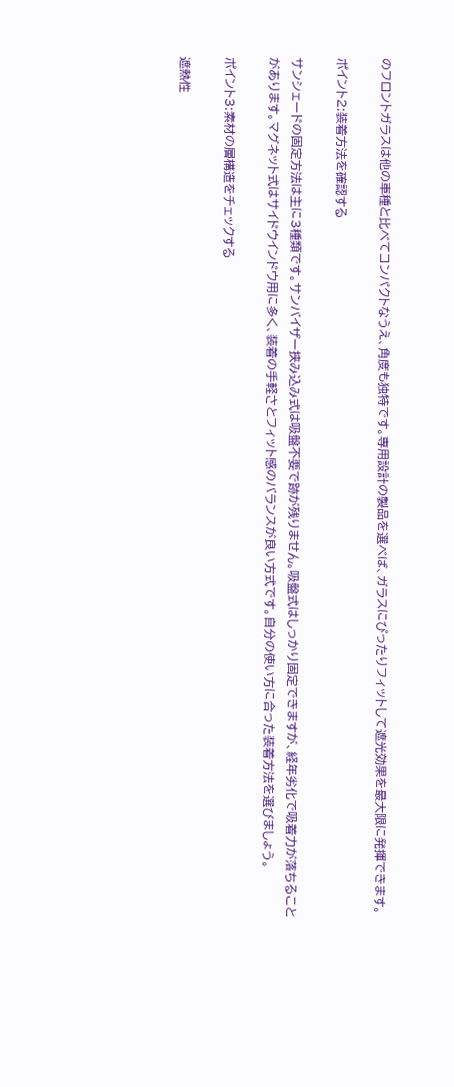のフロントガラスは他の車種と比べてコンパクトなうえ、角度も独特です。専用設計の製品を選べば、ガラスにぴったりフィットして遮光効果を最大限に発揮できます。

ポイント2:装着方法を確認する

サンシェードの固定方法は主に3種類です。サンバイザー挟み込み式は吸盤不要で跡が残りません。吸盤式はしっかり固定できますが、経年劣化で吸着力が落ちることがあります。マグネット式はサイドウインドウ用に多く、装着の手軽さとフィット感のバランスが良い方式です。自分の使い方に合った装着方法を選びましょう。

ポイント3:素材の層構造をチェックする

遮熱性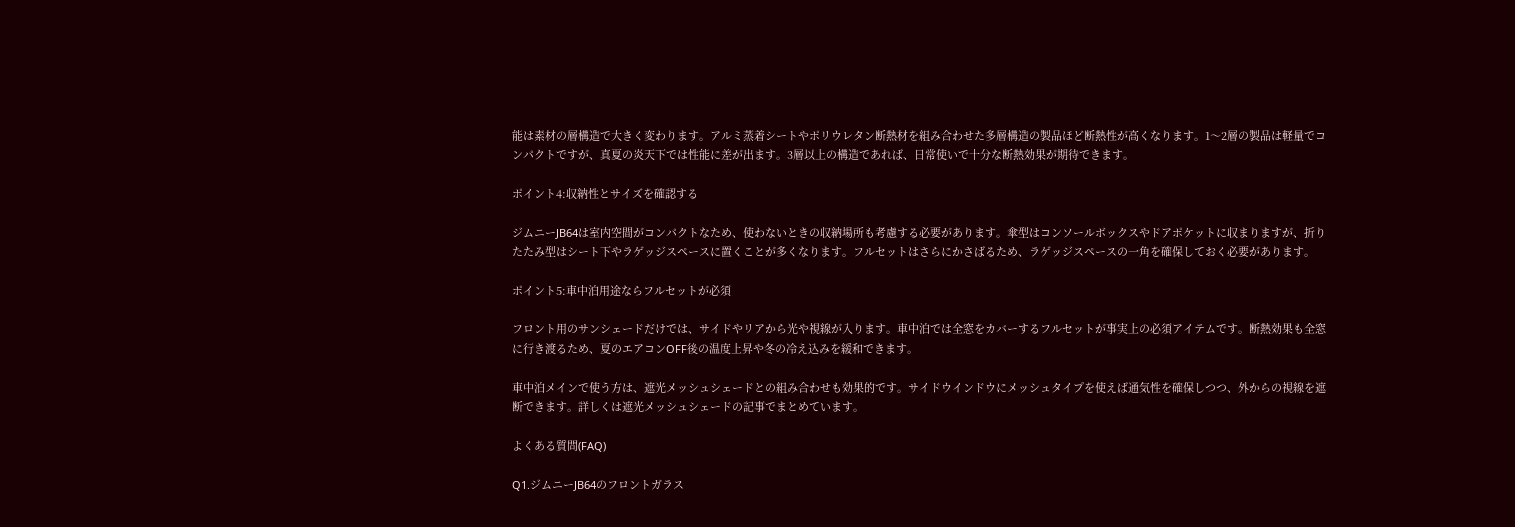能は素材の層構造で大きく変わります。アルミ蒸着シートやポリウレタン断熱材を組み合わせた多層構造の製品ほど断熱性が高くなります。1〜2層の製品は軽量でコンパクトですが、真夏の炎天下では性能に差が出ます。3層以上の構造であれば、日常使いで十分な断熱効果が期待できます。

ポイント4:収納性とサイズを確認する

ジムニーJB64は室内空間がコンパクトなため、使わないときの収納場所も考慮する必要があります。傘型はコンソールボックスやドアポケットに収まりますが、折りたたみ型はシート下やラゲッジスペースに置くことが多くなります。フルセットはさらにかさばるため、ラゲッジスペースの一角を確保しておく必要があります。

ポイント5:車中泊用途ならフルセットが必須

フロント用のサンシェードだけでは、サイドやリアから光や視線が入ります。車中泊では全窓をカバーするフルセットが事実上の必須アイテムです。断熱効果も全窓に行き渡るため、夏のエアコンOFF後の温度上昇や冬の冷え込みを緩和できます。

車中泊メインで使う方は、遮光メッシュシェードとの組み合わせも効果的です。サイドウインドウにメッシュタイプを使えば通気性を確保しつつ、外からの視線を遮断できます。詳しくは遮光メッシュシェードの記事でまとめています。

よくある質問(FAQ)

Q1.ジムニーJB64のフロントガラス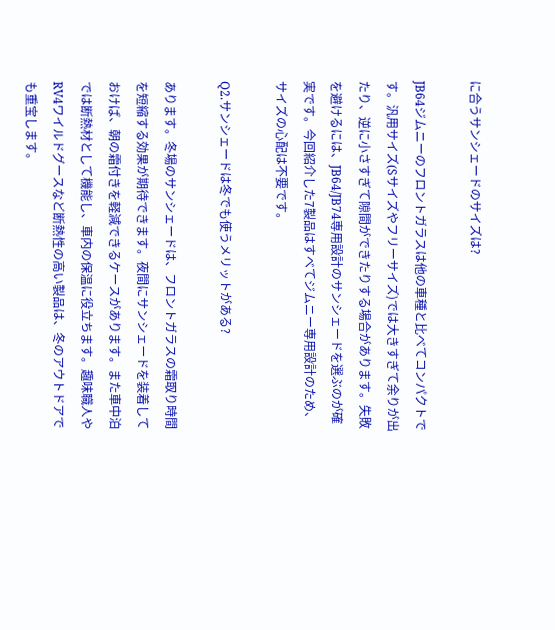に合うサンシェードのサイズは?

JB64ジムニーのフロントガラスは他の車種と比べてコンパクトです。汎用サイズ(Sサイズやフリーサイズ)では大きすぎて余りが出たり、逆に小さすぎて隙間ができたりする場合があります。失敗を避けるには、JB64/JB74専用設計のサンシェードを選ぶのが確実です。今回紹介した7製品はすべてジムニー専用設計のため、サイズの心配は不要です。

Q2.サンシェードは冬でも使うメリットがある?

あります。冬場のサンシェードは、フロントガラスの霜取り時間を短縮する効果が期待できます。夜間にサンシェードを装着しておけば、朝の霜付きを軽減できるケースがあります。また車中泊では断熱材として機能し、車内の保温に役立ちます。趣味職人やRV4ワイルドグースなど断熱性の高い製品は、冬のアウトドアでも重宝します。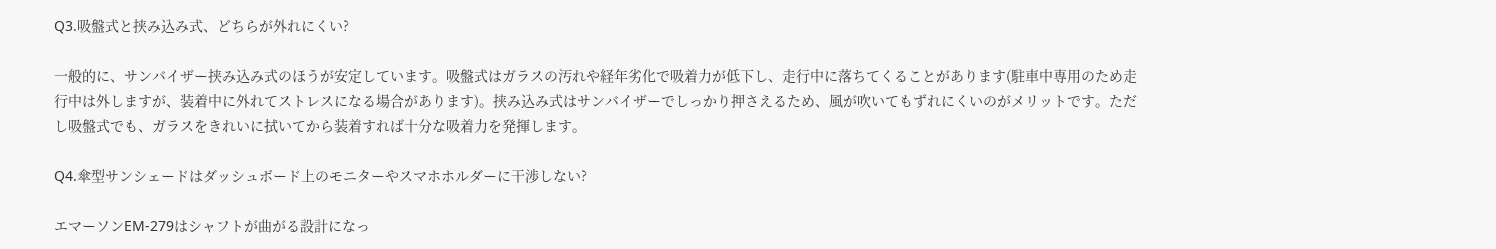Q3.吸盤式と挟み込み式、どちらが外れにくい?

一般的に、サンバイザー挟み込み式のほうが安定しています。吸盤式はガラスの汚れや経年劣化で吸着力が低下し、走行中に落ちてくることがあります(駐車中専用のため走行中は外しますが、装着中に外れてストレスになる場合があります)。挟み込み式はサンバイザーでしっかり押さえるため、風が吹いてもずれにくいのがメリットです。ただし吸盤式でも、ガラスをきれいに拭いてから装着すれば十分な吸着力を発揮します。

Q4.傘型サンシェードはダッシュボード上のモニターやスマホホルダーに干渉しない?

エマーソンEM-279はシャフトが曲がる設計になっ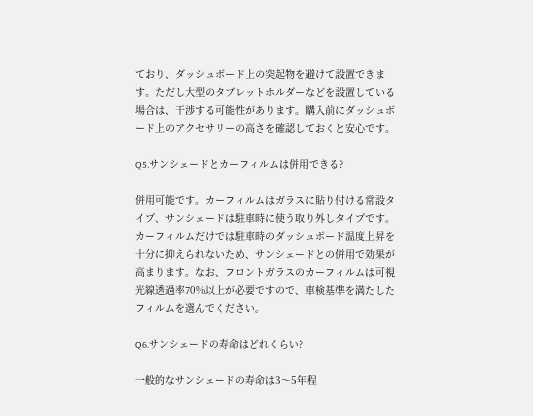ており、ダッシュボード上の突起物を避けて設置できます。ただし大型のタブレットホルダーなどを設置している場合は、干渉する可能性があります。購入前にダッシュボード上のアクセサリーの高さを確認しておくと安心です。

Q5.サンシェードとカーフィルムは併用できる?

併用可能です。カーフィルムはガラスに貼り付ける常設タイプ、サンシェードは駐車時に使う取り外しタイプです。カーフィルムだけでは駐車時のダッシュボード温度上昇を十分に抑えられないため、サンシェードとの併用で効果が高まります。なお、フロントガラスのカーフィルムは可視光線透過率70%以上が必要ですので、車検基準を満たしたフィルムを選んでください。

Q6.サンシェードの寿命はどれくらい?

一般的なサンシェードの寿命は3〜5年程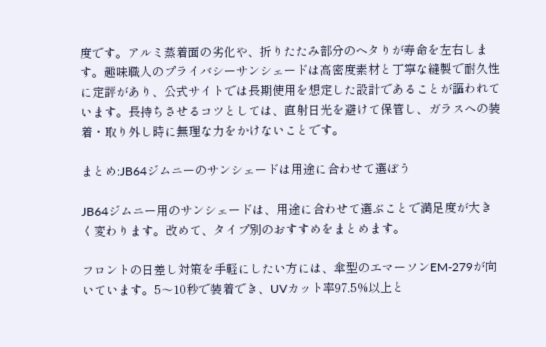度です。アルミ蒸着面の劣化や、折りたたみ部分のヘタりが寿命を左右します。趣味職人のプライバシーサンシェードは高密度素材と丁寧な縫製で耐久性に定評があり、公式サイトでは長期使用を想定した設計であることが謳われています。長持ちさせるコツとしては、直射日光を避けて保管し、ガラスへの装着・取り外し時に無理な力をかけないことです。

まとめ:JB64ジムニーのサンシェードは用途に合わせて選ぼう

JB64ジムニー用のサンシェードは、用途に合わせて選ぶことで満足度が大きく変わります。改めて、タイプ別のおすすめをまとめます。

フロントの日差し対策を手軽にしたい方には、傘型のエマーソンEM-279が向いています。5〜10秒で装着でき、UVカット率97.5%以上と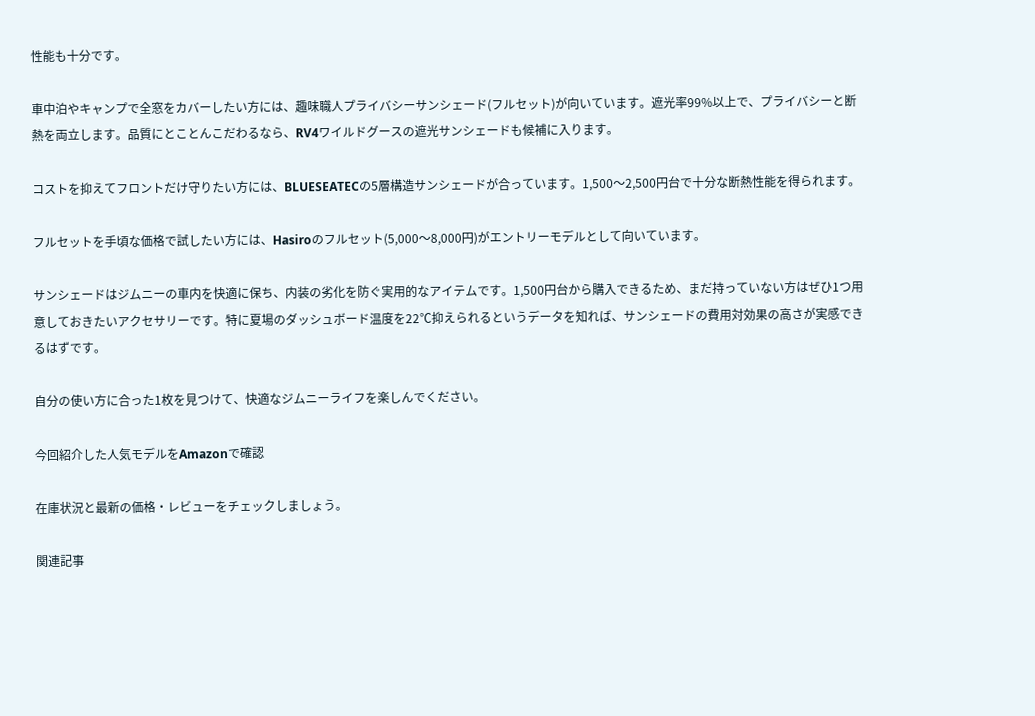性能も十分です。

車中泊やキャンプで全窓をカバーしたい方には、趣味職人プライバシーサンシェード(フルセット)が向いています。遮光率99%以上で、プライバシーと断熱を両立します。品質にとことんこだわるなら、RV4ワイルドグースの遮光サンシェードも候補に入ります。

コストを抑えてフロントだけ守りたい方には、BLUESEATECの5層構造サンシェードが合っています。1,500〜2,500円台で十分な断熱性能を得られます。

フルセットを手頃な価格で試したい方には、Hasiroのフルセット(5,000〜8,000円)がエントリーモデルとして向いています。

サンシェードはジムニーの車内を快適に保ち、内装の劣化を防ぐ実用的なアイテムです。1,500円台から購入できるため、まだ持っていない方はぜひ1つ用意しておきたいアクセサリーです。特に夏場のダッシュボード温度を22℃抑えられるというデータを知れば、サンシェードの費用対効果の高さが実感できるはずです。

自分の使い方に合った1枚を見つけて、快適なジムニーライフを楽しんでください。

今回紹介した人気モデルをAmazonで確認

在庫状況と最新の価格・レビューをチェックしましょう。

関連記事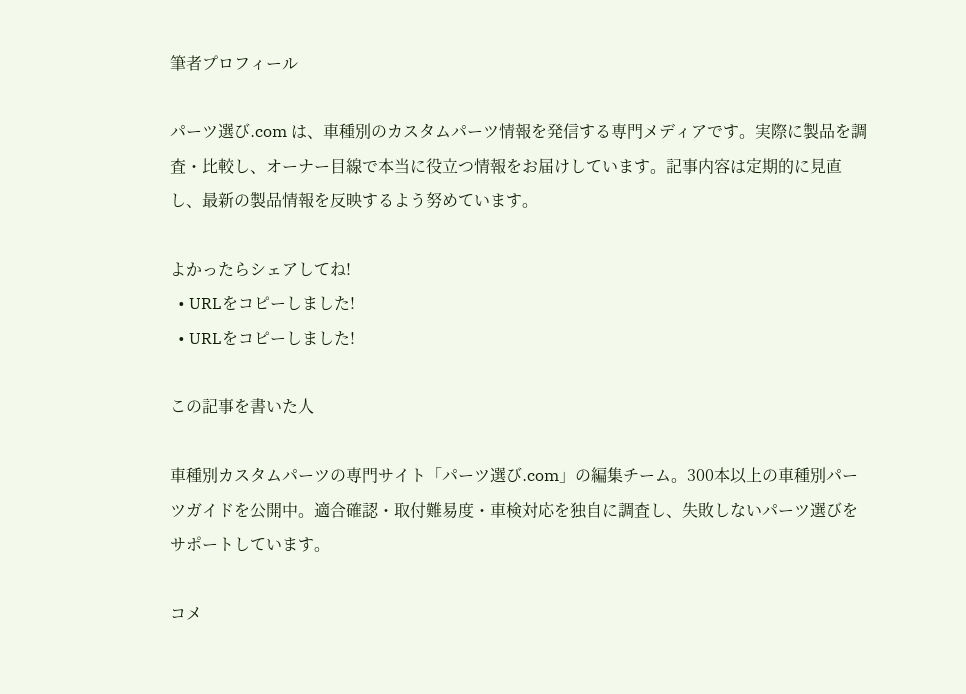筆者プロフィール

パーツ選び.com は、車種別のカスタムパーツ情報を発信する専門メディアです。実際に製品を調査・比較し、オーナー目線で本当に役立つ情報をお届けしています。記事内容は定期的に見直し、最新の製品情報を反映するよう努めています。

よかったらシェアしてね!
  • URLをコピーしました!
  • URLをコピーしました!

この記事を書いた人

車種別カスタムパーツの専門サイト「パーツ選び.com」の編集チーム。300本以上の車種別パーツガイドを公開中。適合確認・取付難易度・車検対応を独自に調査し、失敗しないパーツ選びをサポートしています。

コメ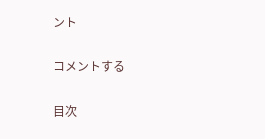ント

コメントする

目次